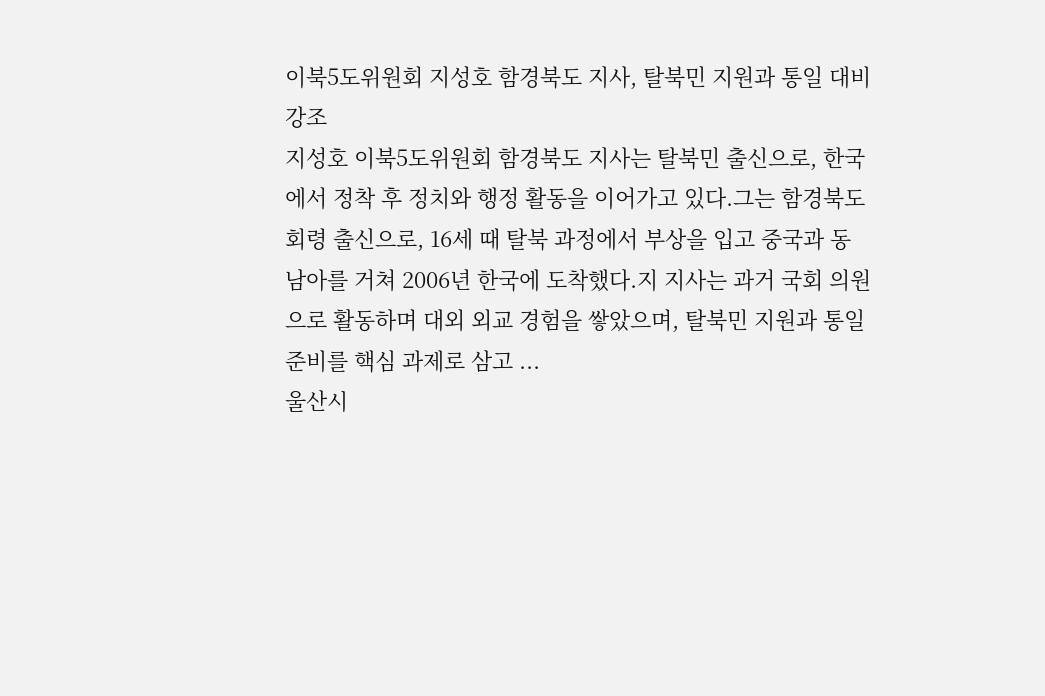이북5도위원회 지성호 함경북도 지사, 탈북민 지원과 통일 대비 강조
지성호 이북5도위원회 함경북도 지사는 탈북민 출신으로, 한국에서 정착 후 정치와 행정 활동을 이어가고 있다.그는 함경북도 회령 출신으로, 16세 때 탈북 과정에서 부상을 입고 중국과 동남아를 거쳐 2006년 한국에 도착했다.지 지사는 과거 국회 의원으로 활동하며 대외 외교 경험을 쌓았으며, 탈북민 지원과 통일 준비를 핵심 과제로 삼고 ...
울산시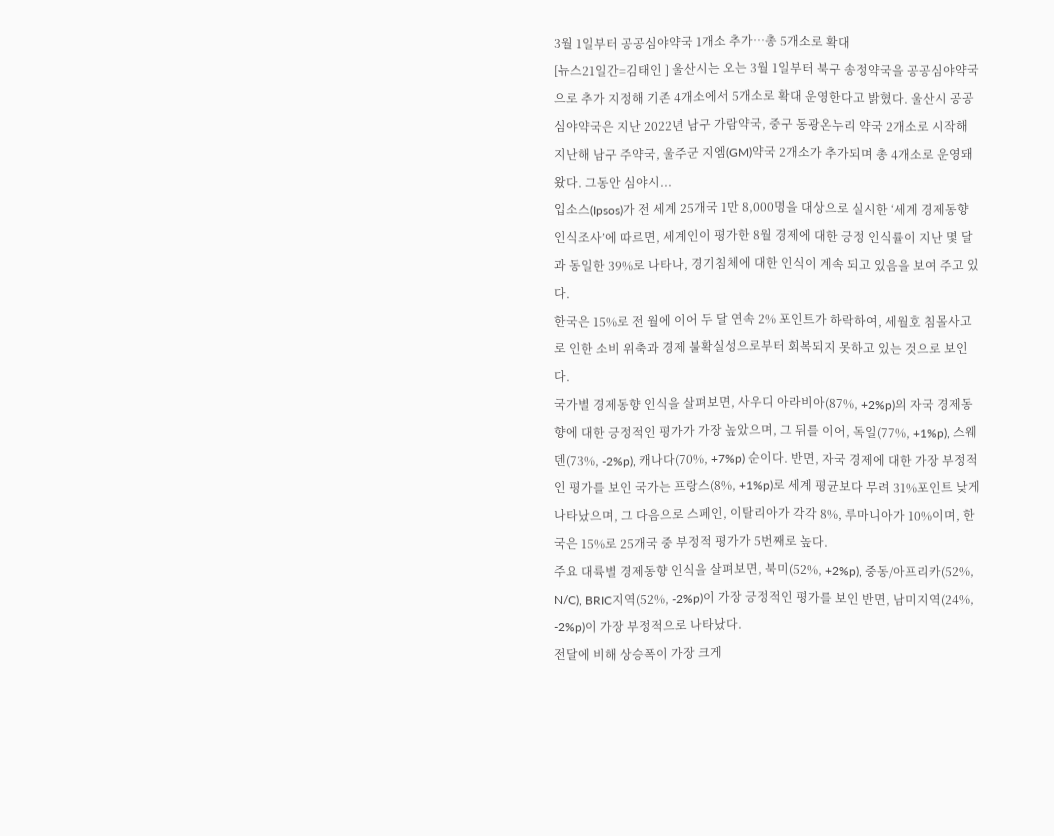3월 1일부터 공공심야약국 1개소 추가…총 5개소로 확대
[뉴스21일간=김태인 ] 울산시는 오는 3월 1일부터 북구 송정약국을 공공심야약국으로 추가 지정해 기존 4개소에서 5개소로 확대 운영한다고 밝혔다. 울산시 공공심야약국은 지난 2022년 남구 가람약국, 중구 동광온누리 약국 2개소로 시작해 지난해 남구 주약국, 울주군 지엠(GM)약국 2개소가 추가되며 총 4개소로 운영돼 왔다. 그동안 심야시...
입소스(Ipsos)가 전 세계 25개국 1만 8,000명을 대상으로 실시한 ‘세계 경제동향 인식조사’에 따르면, 세계인이 평가한 8월 경제에 대한 긍정 인식률이 지난 몇 달과 동일한 39%로 나타나, 경기침체에 대한 인식이 계속 되고 있음을 보여 주고 있다.
한국은 15%로 전 월에 이어 두 달 연속 2% 포인트가 하락하여, 세월호 침몰사고로 인한 소비 위축과 경제 불확실성으로부터 회복되지 못하고 있는 것으로 보인다.
국가별 경제동향 인식을 살펴보면, 사우디 아라비아(87%, +2%p)의 자국 경제동향에 대한 긍정적인 평가가 가장 높았으며, 그 뒤를 이어, 독일(77%, +1%p), 스웨덴(73%, -2%p), 캐나다(70%, +7%p) 순이다. 반면, 자국 경제에 대한 가장 부정적인 평가를 보인 국가는 프랑스(8%, +1%p)로 세계 평균보다 무려 31%포인트 낮게 나타났으며, 그 다음으로 스페인, 이탈리아가 각각 8%, 루마니아가 10%이며, 한국은 15%로 25개국 중 부정적 평가가 5번째로 높다.
주요 대륙별 경제동향 인식을 살펴보면, 북미(52%, +2%p), 중동/아프리카(52%, N/C), BRIC지역(52%, -2%p)이 가장 긍정적인 평가를 보인 반면, 남미지역(24%, -2%p)이 가장 부정적으로 나타났다.
전달에 비해 상승폭이 가장 크게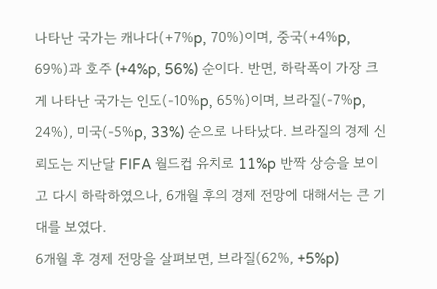나타난 국가는 캐나다(+7%p, 70%)이며, 중국(+4%p, 69%)과 호주 (+4%p, 56%) 순이다. 반면, 하락폭이 가장 크게 나타난 국가는 인도(-10%p, 65%)이며, 브라질(-7%p, 24%), 미국(-5%p, 33%) 순으로 나타났다. 브라질의 경제 신뢰도는 지난달 FIFA 월드컵 유치로 11%p 반짝 상승을 보이고 다시 하락하였으나, 6개월 후의 경제 전망에 대해서는 큰 기대를 보였다.
6개월 후 경제 전망을 살펴보면, 브라질(62%, +5%p)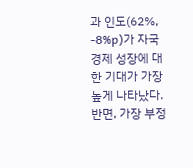과 인도(62%, -8%p)가 자국 경제 성장에 대한 기대가 가장 높게 나타났다.
반면, 가장 부정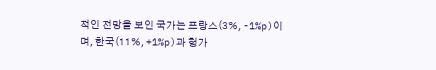적인 전망을 보인 국가는 프랑스(3%, -1%p)이며, 한국(11%, +1%p)과 헝가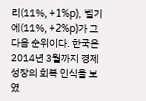리(11%, +1%p), 벨기에(11%, +2%p)가 그 다음 순위이다. 한국은 2014년 3월까지 경제 성장의 회복 인식을 보였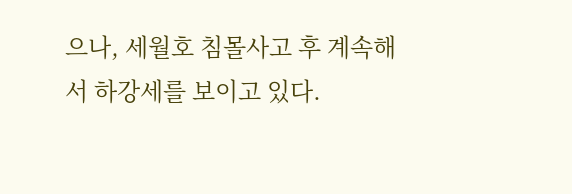으나, 세월호 침몰사고 후 계속해서 하강세를 보이고 있다.